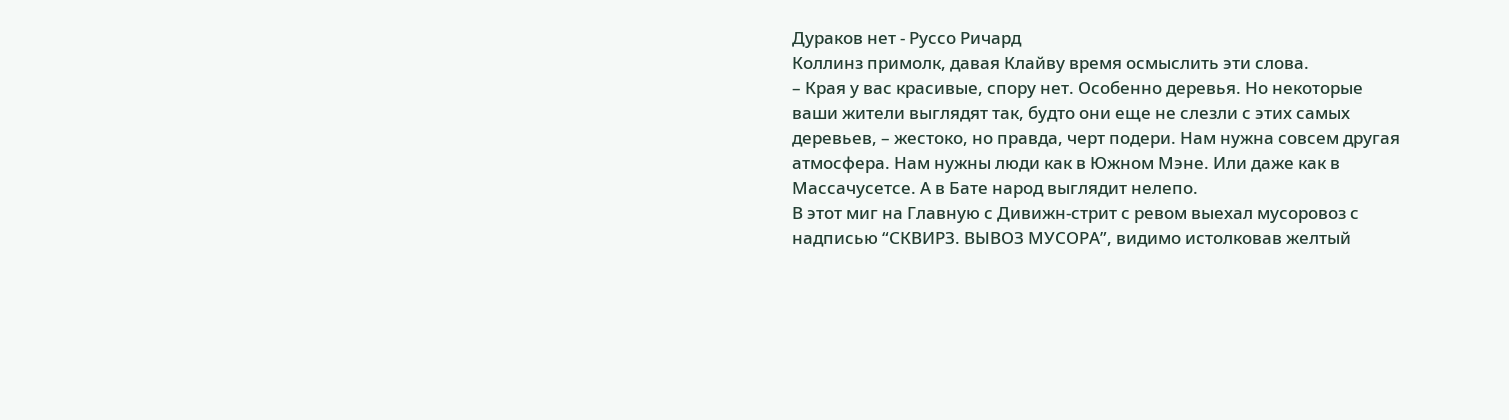Дураков нет - Руссо Ричард
Коллинз примолк, давая Клайву время осмыслить эти слова.
– Края у вас красивые, спору нет. Особенно деревья. Но некоторые ваши жители выглядят так, будто они еще не слезли с этих самых деревьев, – жестоко, но правда, черт подери. Нам нужна совсем другая атмосфера. Нам нужны люди как в Южном Мэне. Или даже как в Массачусетсе. А в Бате народ выглядит нелепо.
В этот миг на Главную с Дивижн-стрит с ревом выехал мусоровоз с надписью “СКВИРЗ. ВЫВОЗ МУСОРА”, видимо истолковав желтый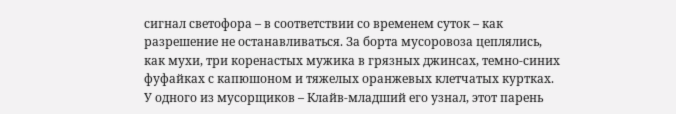сигнал светофора – в соответствии со временем суток – как разрешение не останавливаться. За борта мусоровоза цеплялись, как мухи, три коренастых мужика в грязных джинсах, темно-синих фуфайках с капюшоном и тяжелых оранжевых клетчатых куртках. У одного из мусорщиков – Клайв-младший его узнал, этот парень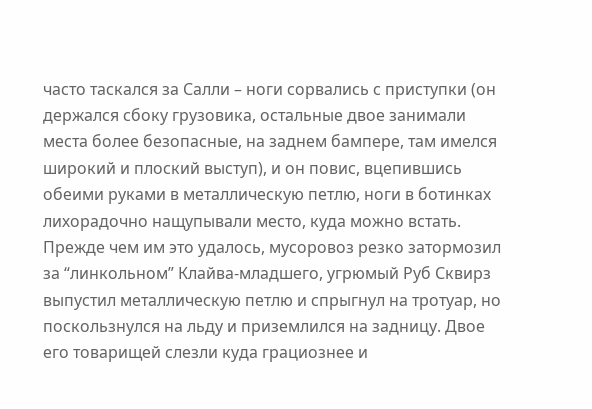часто таскался за Салли – ноги сорвались с приступки (он держался сбоку грузовика, остальные двое занимали места более безопасные, на заднем бампере, там имелся широкий и плоский выступ), и он повис, вцепившись обеими руками в металлическую петлю, ноги в ботинках лихорадочно нащупывали место, куда можно встать. Прежде чем им это удалось, мусоровоз резко затормозил за “линкольном” Клайва-младшего, угрюмый Руб Сквирз выпустил металлическую петлю и спрыгнул на тротуар, но поскользнулся на льду и приземлился на задницу. Двое его товарищей слезли куда грациознее и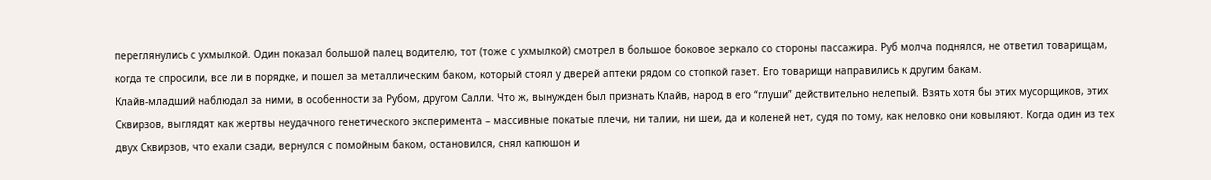переглянулись с ухмылкой. Один показал большой палец водителю, тот (тоже с ухмылкой) смотрел в большое боковое зеркало со стороны пассажира. Руб молча поднялся, не ответил товарищам, когда те спросили, все ли в порядке, и пошел за металлическим баком, который стоял у дверей аптеки рядом со стопкой газет. Его товарищи направились к другим бакам.
Клайв-младший наблюдал за ними, в особенности за Рубом, другом Салли. Что ж, вынужден был признать Клайв, народ в его “глуши” действительно нелепый. Взять хотя бы этих мусорщиков, этих Сквирзов, выглядят как жертвы неудачного генетического эксперимента – массивные покатые плечи, ни талии, ни шеи, да и коленей нет, судя по тому, как неловко они ковыляют. Когда один из тех двух Сквирзов, что ехали сзади, вернулся с помойным баком, остановился, снял капюшон и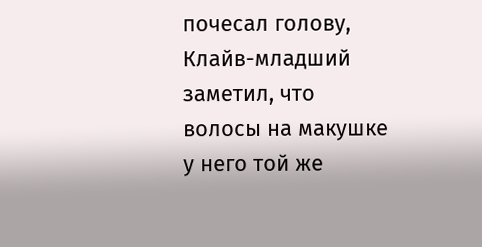почесал голову, Клайв-младший заметил, что волосы на макушке у него той же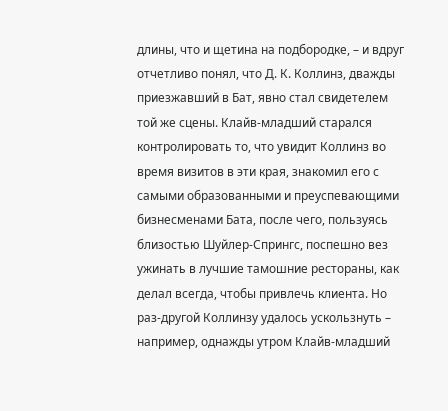длины, что и щетина на подбородке, – и вдруг отчетливо понял, что Д. К. Коллинз, дважды приезжавший в Бат, явно стал свидетелем той же сцены. Клайв-младший старался контролировать то, что увидит Коллинз во время визитов в эти края, знакомил его с самыми образованными и преуспевающими бизнесменами Бата, после чего, пользуясь близостью Шуйлер-Спрингс, поспешно вез ужинать в лучшие тамошние рестораны, как делал всегда, чтобы привлечь клиента. Но раз-другой Коллинзу удалось ускользнуть – например, однажды утром Клайв-младший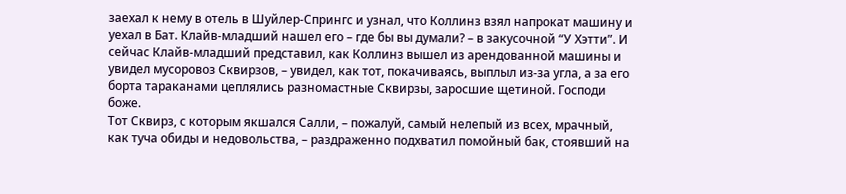заехал к нему в отель в Шуйлер-Спрингс и узнал, что Коллинз взял напрокат машину и уехал в Бат. Клайв-младший нашел его – где бы вы думали? – в закусочной “У Хэтти”. И сейчас Клайв-младший представил, как Коллинз вышел из арендованной машины и увидел мусоровоз Сквирзов, – увидел, как тот, покачиваясь, выплыл из-за угла, а за его борта тараканами цеплялись разномастные Сквирзы, заросшие щетиной. Господи боже.
Тот Сквирз, с которым якшался Салли, – пожалуй, самый нелепый из всех, мрачный, как туча обиды и недовольства, – раздраженно подхватил помойный бак, стоявший на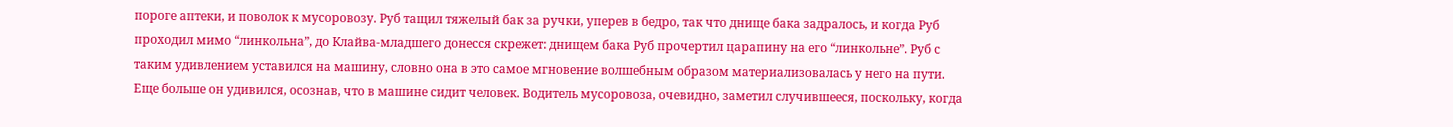пороге аптеки, и поволок к мусоровозу. Руб тащил тяжелый бак за ручки, уперев в бедро, так что днище бака задралось, и когда Руб проходил мимо “линкольна”, до Клайва-младшего донесся скрежет: днищем бака Руб прочертил царапину на его “линкольне”. Руб с таким удивлением уставился на машину, словно она в это самое мгновение волшебным образом материализовалась у него на пути. Еще больше он удивился, осознав, что в машине сидит человек. Водитель мусоровоза, очевидно, заметил случившееся, поскольку, когда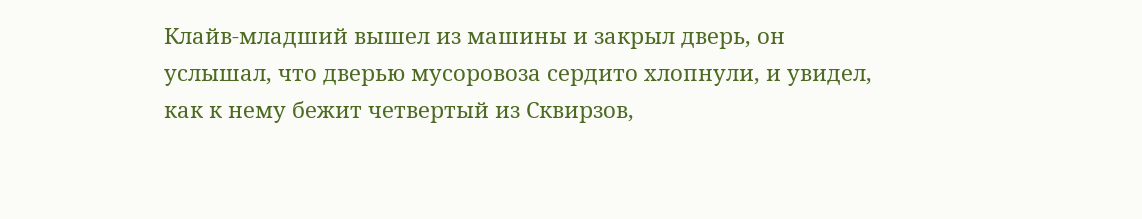Клайв-младший вышел из машины и закрыл дверь, он услышал, что дверью мусоровоза сердито хлопнули, и увидел, как к нему бежит четвертый из Сквирзов,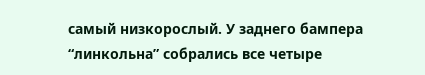самый низкорослый. У заднего бампера “линкольна” собрались все четыре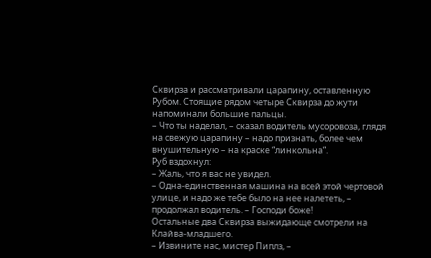Сквирза и рассматривали царапину, оставленную Рубом. Стоящие рядом четыре Сквирза до жути напоминали большие пальцы.
– Что ты наделал, – сказал водитель мусоровоза, глядя на свежую царапину – надо признать, более чем внушительную – на краске “линкольна”.
Руб вздохнул:
– Жаль, что я вас не увидел.
– Одна-единственная машина на всей этой чертовой улице, и надо же тебе было на нее налететь, – продолжал водитель. – Господи боже!
Остальные два Сквирза выжидающе смотрели на Клайва-младшего.
– Извините нас, мистер Пиплз, –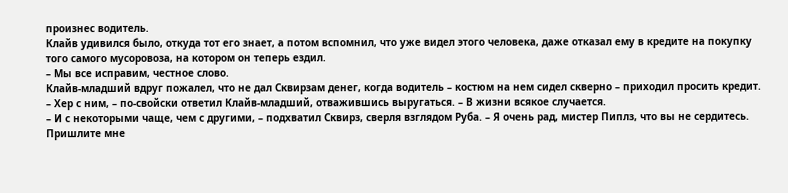произнес водитель.
Клайв удивился было, откуда тот его знает, а потом вспомнил, что уже видел этого человека, даже отказал ему в кредите на покупку того самого мусоровоза, на котором он теперь ездил.
– Мы все исправим, честное слово.
Клайв-младший вдруг пожалел, что не дал Сквирзам денег, когда водитель – костюм на нем сидел скверно – приходил просить кредит.
– Хер с ним, – по-свойски ответил Клайв-младший, отважившись выругаться. – В жизни всякое случается.
– И с некоторыми чаще, чем с другими, – подхватил Сквирз, сверля взглядом Руба. – Я очень рад, мистер Пиплз, что вы не сердитесь. Пришлите мне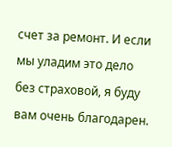счет за ремонт. И если мы уладим это дело без страховой, я буду вам очень благодарен.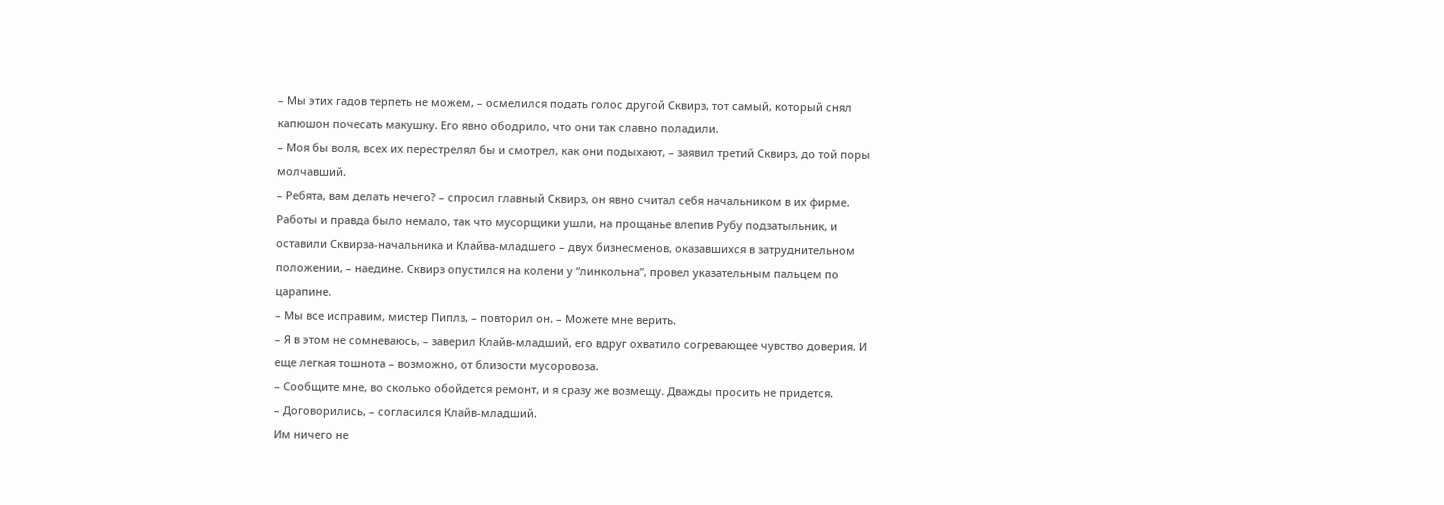– Мы этих гадов терпеть не можем, – осмелился подать голос другой Сквирз, тот самый, который снял капюшон почесать макушку. Его явно ободрило, что они так славно поладили.
– Моя бы воля, всех их перестрелял бы и смотрел, как они подыхают, – заявил третий Сквирз, до той поры молчавший.
– Ребята, вам делать нечего? – спросил главный Сквирз, он явно считал себя начальником в их фирме.
Работы и правда было немало, так что мусорщики ушли, на прощанье влепив Рубу подзатыльник, и оставили Сквирза-начальника и Клайва-младшего – двух бизнесменов, оказавшихся в затруднительном положении, – наедине. Сквирз опустился на колени у “линкольна”, провел указательным пальцем по царапине.
– Мы все исправим, мистер Пиплз, – повторил он. – Можете мне верить.
– Я в этом не сомневаюсь, – заверил Клайв-младший, его вдруг охватило согревающее чувство доверия. И еще легкая тошнота – возможно, от близости мусоровоза.
– Сообщите мне, во сколько обойдется ремонт, и я сразу же возмещу. Дважды просить не придется.
– Договорились, – согласился Клайв-младший.
Им ничего не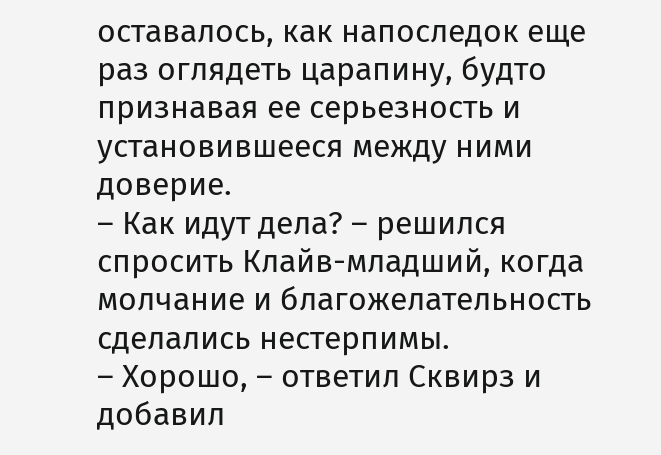оставалось, как напоследок еще раз оглядеть царапину, будто признавая ее серьезность и установившееся между ними доверие.
– Как идут дела? – решился спросить Клайв-младший, когда молчание и благожелательность сделались нестерпимы.
– Хорошо, – ответил Сквирз и добавил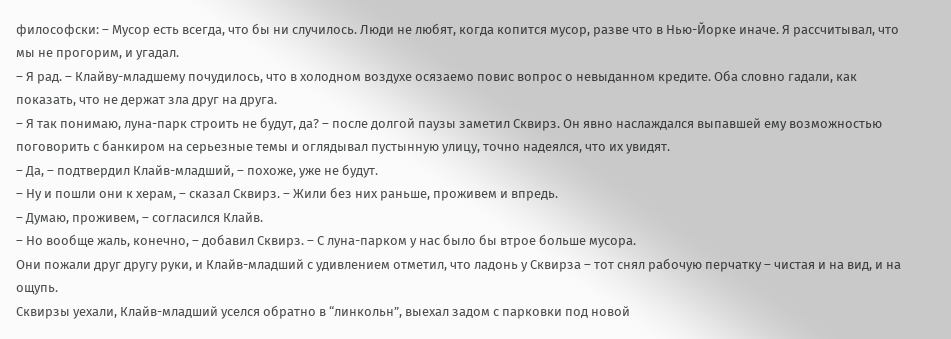философски: – Мусор есть всегда, что бы ни случилось. Люди не любят, когда копится мусор, разве что в Нью-Йорке иначе. Я рассчитывал, что мы не прогорим, и угадал.
– Я рад. – Клайву-младшему почудилось, что в холодном воздухе осязаемо повис вопрос о невыданном кредите. Оба словно гадали, как показать, что не держат зла друг на друга.
– Я так понимаю, луна-парк строить не будут, да? – после долгой паузы заметил Сквирз. Он явно наслаждался выпавшей ему возможностью поговорить с банкиром на серьезные темы и оглядывал пустынную улицу, точно надеялся, что их увидят.
– Да, – подтвердил Клайв-младший, – похоже, уже не будут.
– Ну и пошли они к херам, – сказал Сквирз. – Жили без них раньше, проживем и впредь.
– Думаю, проживем, – согласился Клайв.
– Но вообще жаль, конечно, – добавил Сквирз. – С луна-парком у нас было бы втрое больше мусора.
Они пожали друг другу руки, и Клайв-младший с удивлением отметил, что ладонь у Сквирза – тот снял рабочую перчатку – чистая и на вид, и на ощупь.
Сквирзы уехали, Клайв-младший уселся обратно в “линкольн”, выехал задом с парковки под новой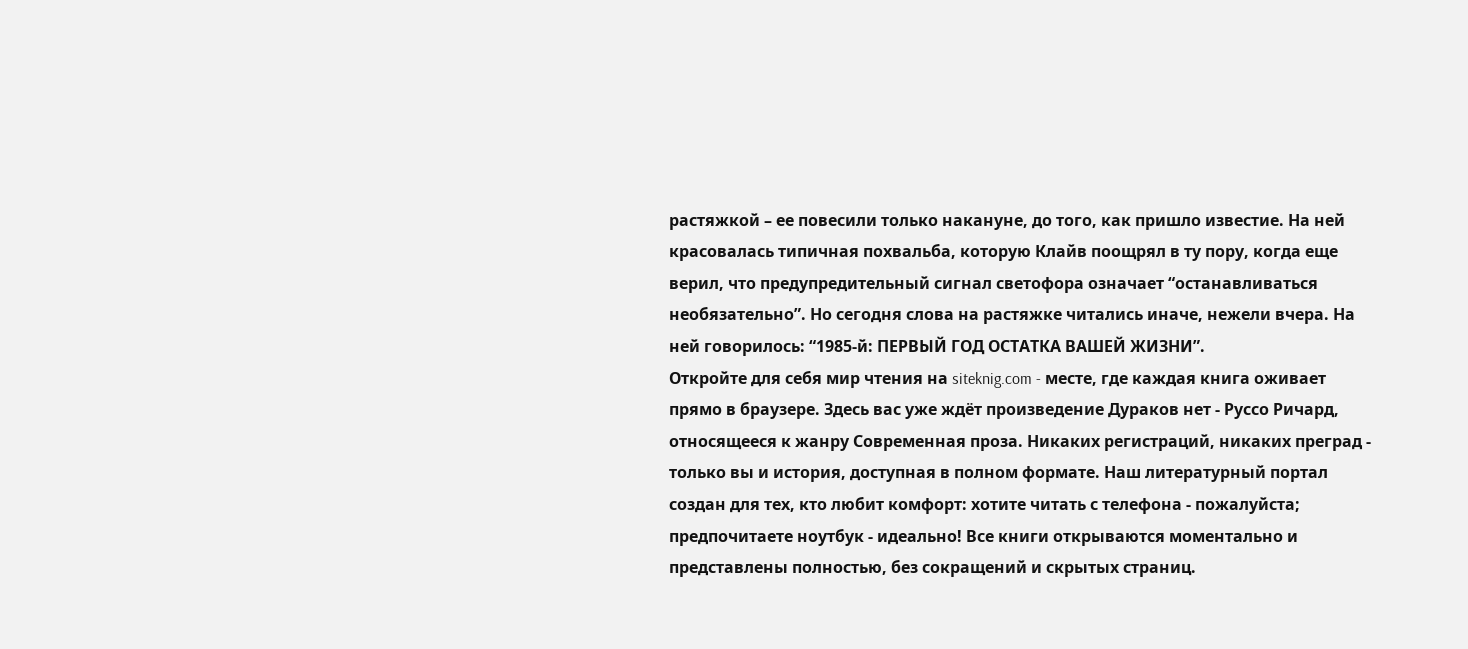растяжкой – ее повесили только накануне, до того, как пришло известие. На ней красовалась типичная похвальба, которую Клайв поощрял в ту пору, когда еще верил, что предупредительный сигнал светофора означает “останавливаться необязательно”. Но сегодня слова на растяжке читались иначе, нежели вчера. На ней говорилось: “1985-й: ПЕРВЫЙ ГОД ОСТАТКА ВАШЕЙ ЖИЗНИ”.
Откройте для себя мир чтения на siteknig.com - месте, где каждая книга оживает прямо в браузере. Здесь вас уже ждёт произведение Дураков нет - Руссо Ричард, относящееся к жанру Современная проза. Никаких регистраций, никаких преград - только вы и история, доступная в полном формате. Наш литературный портал создан для тех, кто любит комфорт: хотите читать с телефона - пожалуйста; предпочитаете ноутбук - идеально! Все книги открываются моментально и представлены полностью, без сокращений и скрытых страниц.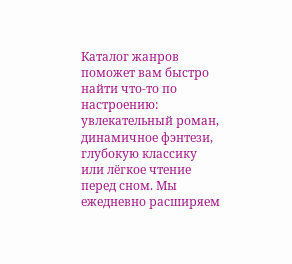Каталог жанров поможет вам быстро найти что-то по настроению: увлекательный роман, динамичное фэнтези, глубокую классику или лёгкое чтение перед сном. Мы ежедневно расширяем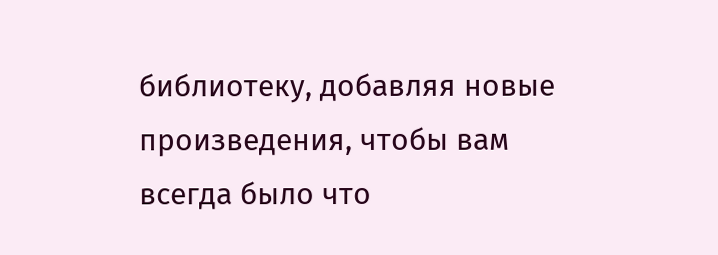библиотеку, добавляя новые произведения, чтобы вам всегда было что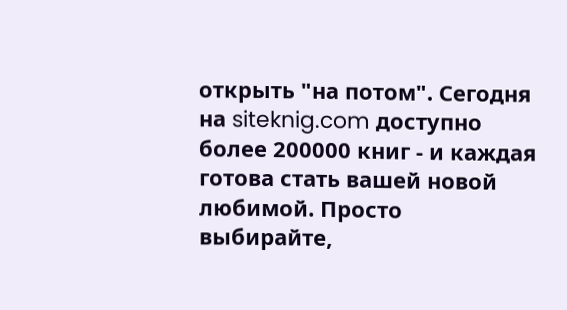открыть "на потом". Сегодня на siteknig.com доступно более 200000 книг - и каждая готова стать вашей новой любимой. Просто выбирайте,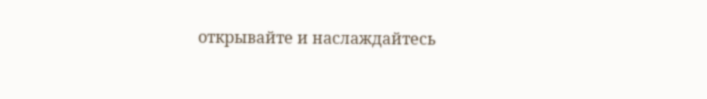открывайте и наслаждайтесь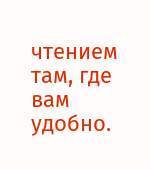чтением там, где вам удобно.